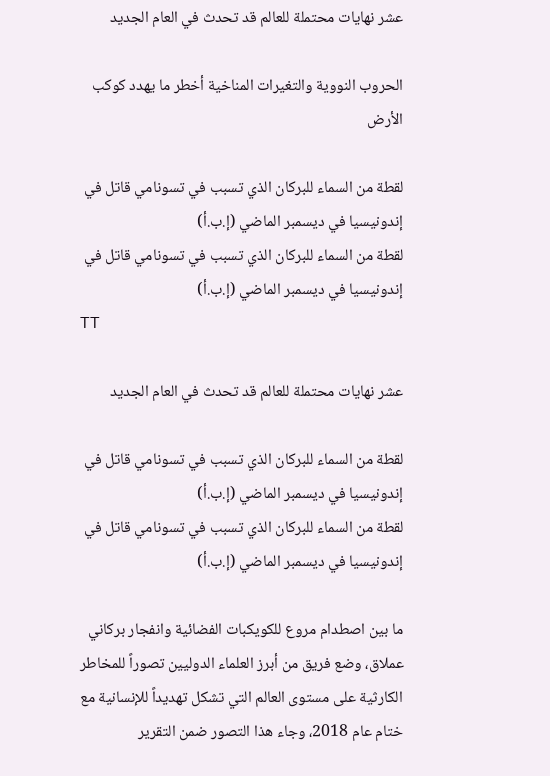عشر نهايات محتملة للعالم قد تحدث في العام الجديد

الحروب النووية والتغيرات المناخية أخطر ما يهدد كوكب الأرض

لقطة من السماء للبركان الذي تسبب في تسونامي قاتل في إندونيسيا في ديسمبر الماضي (إ.ب.أ)
لقطة من السماء للبركان الذي تسبب في تسونامي قاتل في إندونيسيا في ديسمبر الماضي (إ.ب.أ)
TT

عشر نهايات محتملة للعالم قد تحدث في العام الجديد

لقطة من السماء للبركان الذي تسبب في تسونامي قاتل في إندونيسيا في ديسمبر الماضي (إ.ب.أ)
لقطة من السماء للبركان الذي تسبب في تسونامي قاتل في إندونيسيا في ديسمبر الماضي (إ.ب.أ)

ما بين اصطدام مروع للكويكبات الفضائية وانفجار بركاني عملاق، وضع فريق من أبرز العلماء الدوليين تصوراً للمخاطر الكارثية على مستوى العالم التي تشكل تهديداً للإنسانية مع ختام عام 2018، وجاء هذا التصور ضمن التقرير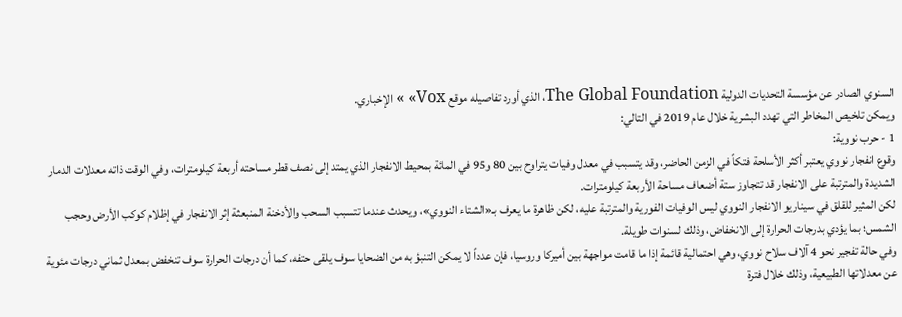السنوي الصادر عن مؤسسة التحديات الدولية The Global Foundation، الذي أورد تفاصيله موقع Vox» » الإخباري.
ويمكن تلخيص المخاطر التي تهدد البشرية خلال عام 2019 في التالي:
1 - حرب نووية:
وقوع انفجار نووي يعتبر أكثر الأسلحة فتكاً في الزمن الحاضر، وقد يتسبب في معدل وفيات يتراوح بين 80 و95 في المائة بمحيط الانفجار الذي يمتد إلى نصف قطر مساحته أربعة كيلومترات، وفي الوقت ذاته معدلات الدمار الشديدة والمترتبة على الانفجار قد تتجاوز ستة أضعاف مساحة الأربعة كيلومترات.
لكن المثير للقلق في سيناريو الانفجار النووي ليس الوفيات الفورية والمترتبة عليه، لكن ظاهرة ما يعرف بـ«الشتاء النووي»، ويحدث عندما تتسبب السحب والأدخنة المنبعثة إثر الانفجار في إظلام كوكب الأرض وحجب الشمس؛ بما يؤدي بدرجات الحرارة إلى الانخفاض، وذلك لسنوات طويلة.
وفي حالة تفجير نحو 4 آلاف سلاح نووي، وهي احتمالية قائمة إذا ما قامت مواجهة بين أميركا وروسيا، فإن عدداً لا يمكن التنبؤ به من الضحايا سوف يلقى حتفه، كما أن درجات الحرارة سوف تنخفض بمعدل ثماني درجات مئوية عن معدلاتها الطبيعية، وذلك خلال فترة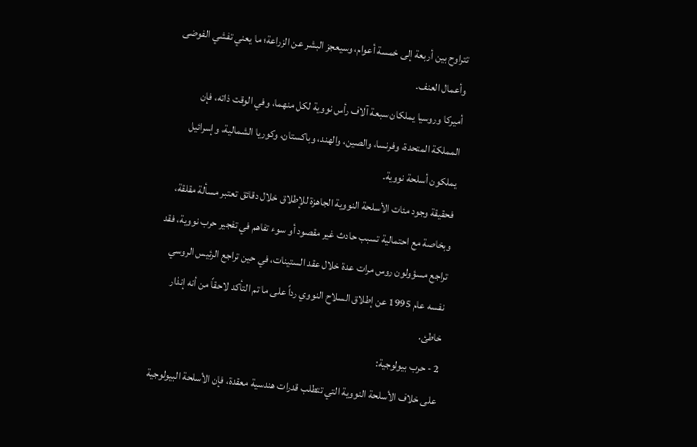تتراوح بين أربعة إلى خمسة أعوام، وسيعجز البشر عن الزراعة؛ ما يعني تفشي الفوضى وأعمال العنف.
أميركا وروسيا يملكان سبعة آلاف رأس نووية لكل منهما، وفي الوقت ذاته، فإن المملكة المتحدة، وفرنسا، والصين، والهند، وباكستان، وكوريا الشمالية، وإسرائيل يملكون أسلحة نووية.
فحقيقة وجود مئات الأسلحة النووية الجاهزة للإطلاق خلال دقائق تعتبر مسألة مقلقة، وبخاصة مع احتمالية تسبب حادث غير مقصود أو سوء تفاهم في تفجير حرب نووية، فقد تراجع مسؤولون روس مرات عدة خلال عقد الستينات، في حين تراجع الرئيس الروسي نفسه عام 1995 عن إطلاق السلاح النووي رداً على ما تم التأكد لاحقاً من أنه إنذار خاطئ.
2 - حرب بيولوجية:
على خلاف الأسلحة النووية التي تتطلب قدرات هندسية معقدة، فإن الأسلحة البيولوجية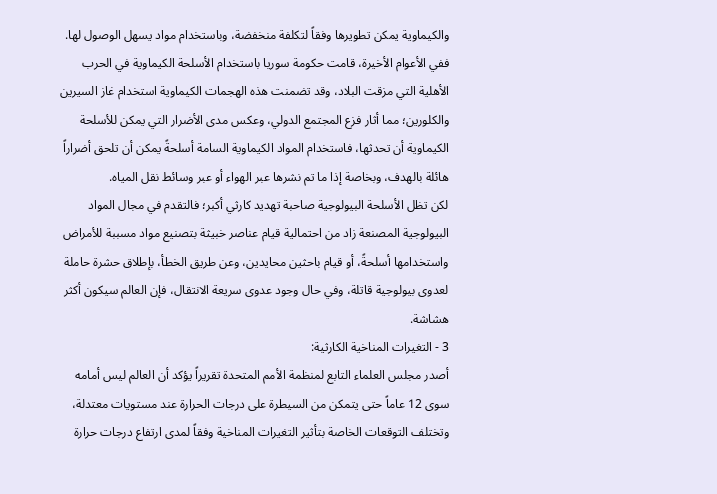والكيماوية يمكن تطويرها وفقاً لتكلفة منخفضة، وباستخدام مواد يسهل الوصول لها.
ففي الأعوام الأخيرة، قامت حكومة سوريا باستخدام الأسلحة الكيماوية في الحرب الأهلية التي مزقت البلاد، وقد تضمنت هذه الهجمات الكيماوية استخدام غاز السيرين والكلورين؛ مما أثار فزع المجتمع الدولي، وعكس مدى الأضرار التي يمكن للأسلحة الكيماوية أن تحدثها، فاستخدام المواد الكيماوية السامة أسلحةً يمكن أن تلحق أضراراً هائلة بالهدف، وبخاصة إذا ما تم نشرها عبر الهواء أو عبر وسائط نقل المياه.
لكن تظل الأسلحة البيولوجية صاحبة تهديد كارثي أكبر؛ فالتقدم في مجال المواد البيولوجية المصنعة زاد من احتمالية قيام عناصر خبيثة بتصنيع مواد مسببة للأمراض واستخدامها أسلحةً، أو قيام باحثين محايدين، وعن طريق الخطأ، بإطلاق حشرة حاملة لعدوى بيولوجية قاتلة، وفي حال وجود عدوى سريعة الانتقال، فإن العالم سيكون أكثر هشاشة.
3 - التغيرات المناخية الكارثية:
أصدر مجلس العلماء التابع لمنظمة الأمم المتحدة تقريراً يؤكد أن العالم ليس أمامه سوى 12 عاماً حتى يتمكن من السيطرة على درجات الحرارة عند مستويات معتدلة، وتختلف التوقعات الخاصة بتأثير التغيرات المناخية وفقاً لمدى ارتفاع درجات حرارة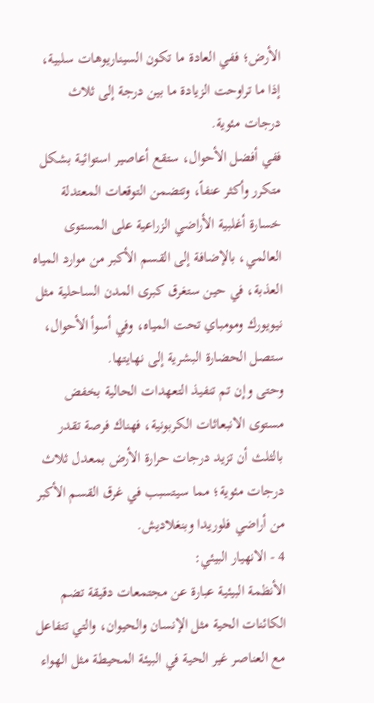الأرض؛ ففي العادة ما تكون السيناريوهات سلبية، إذا ما تراوحت الزيادة ما بين درجة إلى ثلاث درجات مئوية.
ففي أفضل الأحوال، ستقع أعاصير استوائية بشكل متكرر وأكثر عنفاً، وتتضمن التوقعات المعتدلة خسارة أغلبية الأراضي الزراعية على المستوى العالمي، بالإضافة إلى القسم الأكبر من موارد المياه العذبة، في حين ستغرق كبرى المدن الساحلية مثل نيويورك ومومباي تحت المياه، وفي أسوأ الأحوال، ستصل الحضارة البشرية إلى نهايتها.
وحتى وإن تم تنفيذ التعهدات الحالية بخفض مستوى الانبعاثات الكربونية، فهناك فرصة تقدر بالثلث أن تزيد درجات حرارة الأرض بمعدل ثلاث درجات مئوية؛ مما سيتسبب في غرق القسم الأكبر من أراضي فلوريدا وبنغلاديش.
4 - الانهيار البيئي:
الأنظمة البيئية عبارة عن مجتمعات دقيقة تضم الكائنات الحية مثل الإنسان والحيوان، والتي تتفاعل مع العناصر غير الحية في البيئة المحيطة مثل الهواء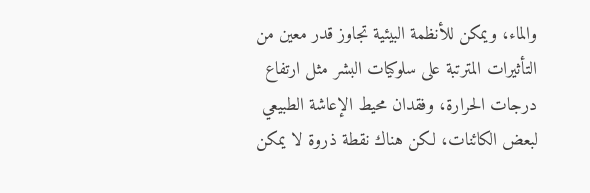والماء، ويمكن للأنظمة البيئية تجاوز قدر معين من التأثيرات المترتبة على سلوكيات البشر مثل ارتفاع درجات الحرارة، وفقدان محيط الإعاشة الطبيعي لبعض الكائنات، لكن هناك نقطة ذروة لا يمكن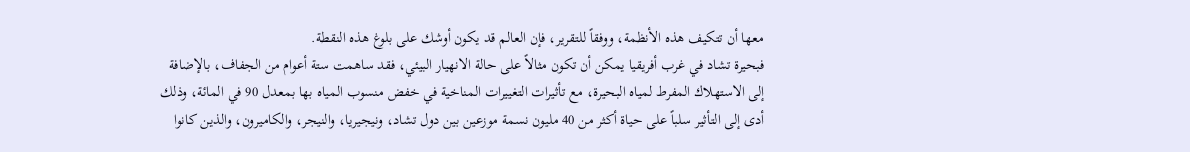معها أن تتكيف هذه الأنظمة، ووفقاً للتقرير، فإن العالم قد يكون أوشك على بلوغ هذه النقطة.
فبحيرة تشاد في غرب أفريقيا يمكن أن تكون مثالاً على حالة الانهيار البيئي، فقد ساهمت ستة أعوام من الجفاف، بالإضافة إلى الاستهلاك المفرط لمياه البحيرة، مع تأثيرات التغييرات المناخية في خفض منسوب المياه بها بمعدل 90 في المائة، وذلك أدى إلى التأثير سلباً على حياة أكثر من 40 مليون نسمة موزعين بين دول تشاد، ونيجيريا، والنيجر، والكاميرون، والذين كانوا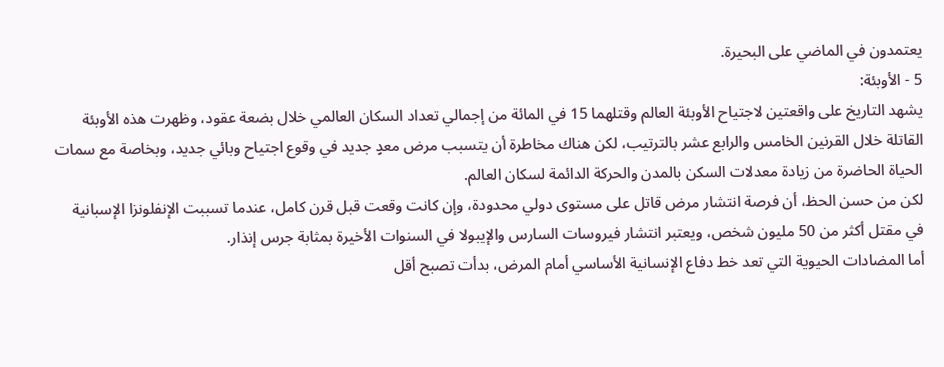يعتمدون في الماضي على البحيرة.
5 - الأوبئة:
يشهد التاريخ على واقعتين لاجتياح الأوبئة العالم وقتلهما 15 في المائة من إجمالي تعداد السكان العالمي خلال بضعة عقود، وظهرت هذه الأوبئة القاتلة خلال القرنين الخامس والرابع عشر بالترتيب، لكن هناك مخاطرة أن يتسبب مرض معدٍ جديد في وقوع اجتياح وبائي جديد، وبخاصة مع سمات الحياة الحاضرة من زيادة معدلات السكن بالمدن والحركة الدائمة لسكان العالم.
لكن من حسن الحظ، أن فرصة انتشار مرض قاتل على مستوى دولي محدودة، وإن كانت وقعت قبل قرن كامل، عندما تسببت الإنفلونزا الإسبانية في مقتل أكثر من 50 مليون شخص، ويعتبر انتشار فيروسات السارس والإيبولا في السنوات الأخيرة بمثابة جرس إنذار.
أما المضادات الحيوية التي تعد خط دفاع الإنسانية الأساسي أمام المرض، بدأت تصبح أقل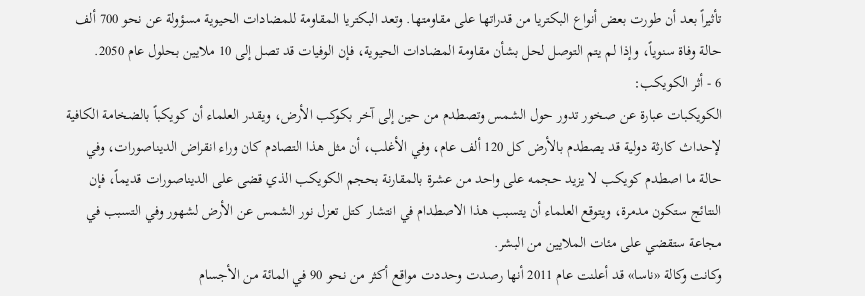تأثيراً بعد أن طورت بعض أنواع البكتريا من قدراتها على مقاومتها. وتعد البكتريا المقاومة للمضادات الحيوية مسؤولة عن نحو 700 ألف حالة وفاة سنوياً، وإذا لم يتم التوصل لحل بشأن مقاومة المضادات الحيوية، فإن الوفيات قد تصل إلى 10 ملايين بحلول عام 2050.
6 - أثر الكويكب:
الكويكبات عبارة عن صخور تدور حول الشمس وتصطدم من حين إلى آخر بكوكب الأرض، ويقدر العلماء أن كويكباً بالضخامة الكافية لإحداث كارثة دولية قد يصطدم بالأرض كل 120 ألف عام، وفي الأغلب، أن مثل هذا التصادم كان وراء انقراض الديناصورات، وفي حالة ما اصطدم كويكب لا يزيد حجمه على واحد من عشرة بالمقارنة بحجم الكويكب الذي قضى على الديناصورات قديماً، فإن النتائج ستكون مدمرة، ويتوقع العلماء أن يتسبب هذا الاصطدام في انتشار كتل تعزل نور الشمس عن الأرض لشهور وفي التسبب في مجاعة ستقضي على مئات الملايين من البشر.
وكانت وكالة «ناسا» قد أعلنت عام 2011 أنها رصدت وحددت مواقع أكثر من نحو 90 في المائة من الأجسام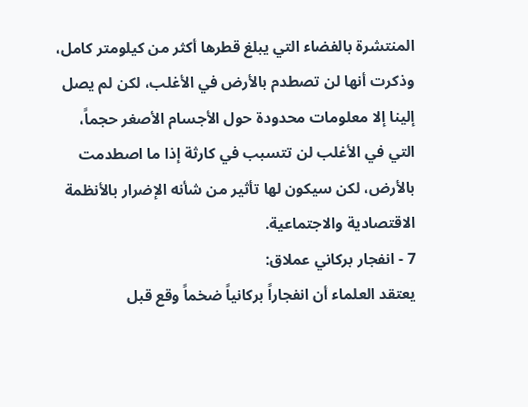المنتشرة بالفضاء التي يبلغ قطرها أكثر من كيلومتر كامل، وذكرت أنها لن تصطدم بالأرض في الأغلب، لكن لم يصل إلينا إلا معلومات محدودة حول الأجسام الأصغر حجماً، التي في الأغلب لن تتسبب في كارثة إذا ما اصطدمت بالأرض، لكن سيكون لها تأثير من شأنه الإضرار بالأنظمة الاقتصادية والاجتماعية.
7 - انفجار بركاني عملاق:
يعتقد العلماء أن انفجاراً بركانياً ضخماً وقع قبل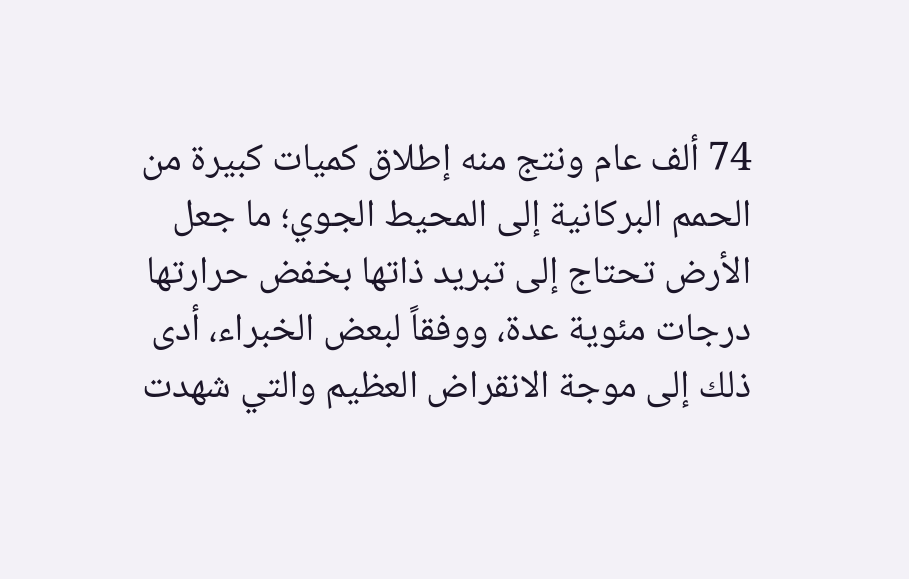74 ألف عام ونتج منه إطلاق كميات كبيرة من الحمم البركانية إلى المحيط الجوي؛ ما جعل الأرض تحتاج إلى تبريد ذاتها بخفض حرارتها درجات مئوية عدة، ووفقاً لبعض الخبراء، أدى ذلك إلى موجة الانقراض العظيم والتي شهدت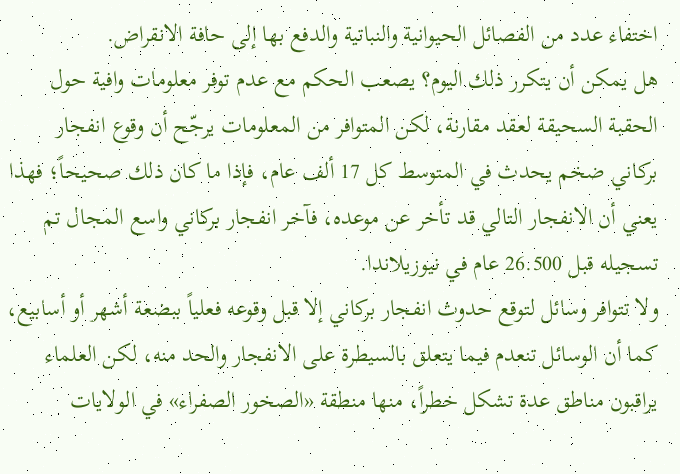اختفاء عدد من الفصائل الحيوانية والنباتية والدفع بها إلى حافة الانقراض.
هل يمكن أن يتكرر ذلك اليوم؟ يصعب الحكم مع عدم توفر معلومات وافية حول الحقبة السحيقة لعقد مقارنة، لكن المتوافر من المعلومات يرجّح أن وقوع انفجار بركاني ضخم يحدث في المتوسط كل 17 ألف عام، فإذا ما كان ذلك صحيحاً؛ فهذا يعني أن الانفجار التالي قد تأخر عن موعده، فآخر انفجار بركاني واسع المجال تم تسجيله قبل 26.500 عام في نيوزيلاندا.
ولا تتوافر وسائل لتوقع حدوث انفجار بركاني إلا قبل وقوعه فعلياً ببضعة أشهر أو أسابيع، كما أن الوسائل تنعدم فيما يتعلق بالسيطرة على الانفجار والحد منه، لكن العلماء يراقبون مناطق عدة تشكل خطراً، منها منطقة «الصخور الصفراء» في الولايات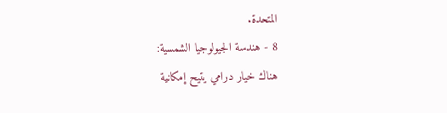المتحدة.
8 - هندسة الجيولوجيا الشمسية:
هناك خيار درامي يتيح إمكانية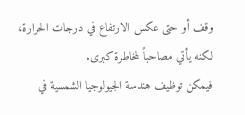وقف أو حتى عكس الارتفاع في درجات الحرارة، لكنه يأتي مصاحباً لمخاطرة كبرى.
فيمكن توظيف هندسة الجيولوجيا الشمسية في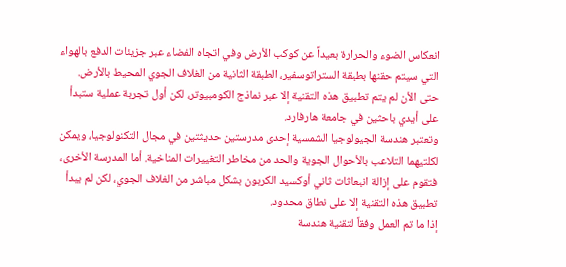انعكاس الضوء والحرارة بعيداً عن كوكب الأرض وفي اتجاه الفضاء عبر جزيئات الدفع بالهواء التي سيتم حقنها بطبقة الستراتوسفير، الطبقة الثانية من الغلاف الجوي المحيط بالأرض. حتى الأن لم يتم تطبيق هذه التقنية إلا عبر نماذج الكومبيوتر، لكن أول تجربة عملية ستبدأ على أيدي باحثين في جامعة هارفارد.
وتعتبر هندسة الجيولوجيا الشمسية إحدى مدرستين حديثتين في مجال التكنولوجيا، ويمكن لكلتيهما التلاعب بالأحوال الجوية والحد من مخاطر التغييرات المناخية. أما المدرسة الأخرى، فتقوم على إزالة انبعاثات ثاني أوكسيد الكربون بشكل مباشر من الغلاف الجوي، لكن لم يبدأ تطبيق هذه التقنية إلا على نطاق محدود.
إذا ما تم العمل وفقاً لتقنية هندسة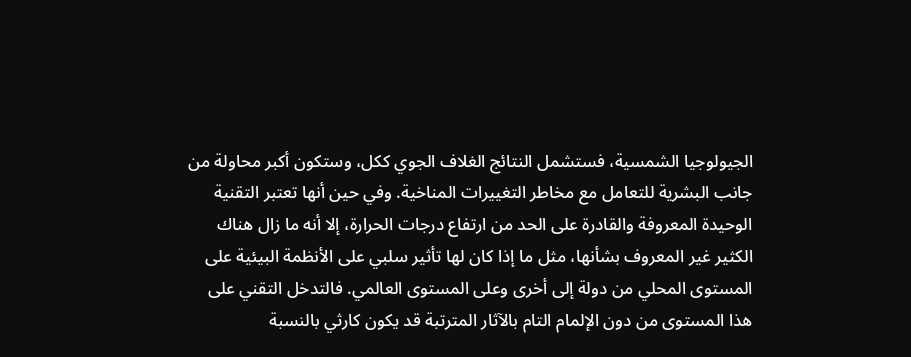الجيولوجيا الشمسية، فستشمل النتائج الغلاف الجوي ككل، وستكون أكبر محاولة من جانب البشرية للتعامل مع مخاطر التغييرات المناخية. وفي حين أنها تعتبر التقنية الوحيدة المعروفة والقادرة على الحد من ارتفاع درجات الحرارة، إلا أنه ما زال هناك الكثير غير المعروف بشأنها، مثل ما إذا كان لها تأثير سلبي على الأنظمة البيئية على المستوى المحلي من دولة إلى أخرى وعلى المستوى العالمي. فالتدخل التقني على هذا المستوى من دون الإلمام التام بالآثار المترتبة قد يكون كارثي بالنسبة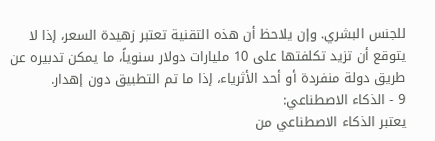للجنس البشري. وإن يلاحظ أن هذه التقنية تعتبر زهيدة السعر، إذا لا يتوقع أن تزيد تكلفتها على 10 مليارات دولار سنوياً، ما يمكن تدبيره عن طريق دولة منفردة أو أحد الأثرياء، إذا ما تم التطبيق دون إهدار.
9 - الذكاء الاصطناعي:
يعتبر الذكاء الاصطناعي من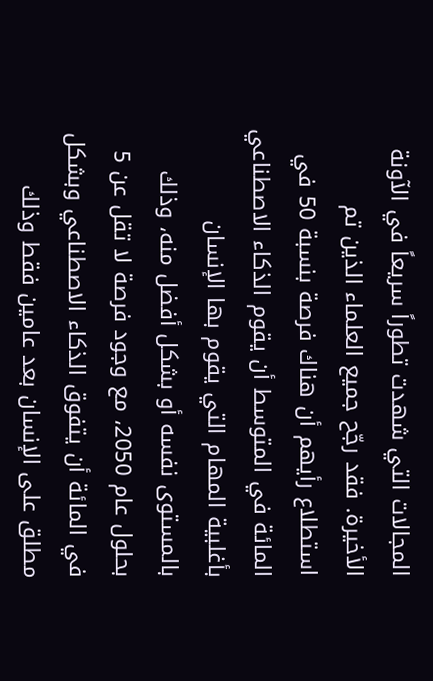المجالات التي شهدت تطوراً سريعاً في الآونة الأخيرة. فقد رجّح جميع العلماء الذين تم استطلاع رأيهم أن هناك فرصة بنسبة 50 في المائة في المتوسط أن يقوم الذكاء الاصطناعي بأغلبية المهام التي يقوم بها الإنسان بالمستوى نفسه أو بشكل أفضل منه، وذلك بحلول عام 2050، مع وجود فرصة لا تقل عن 5 في المائة أن يتفوق الذكاء الاصطناعي وبشكل مطلق على الإنسان بعد عامين فقط وذلك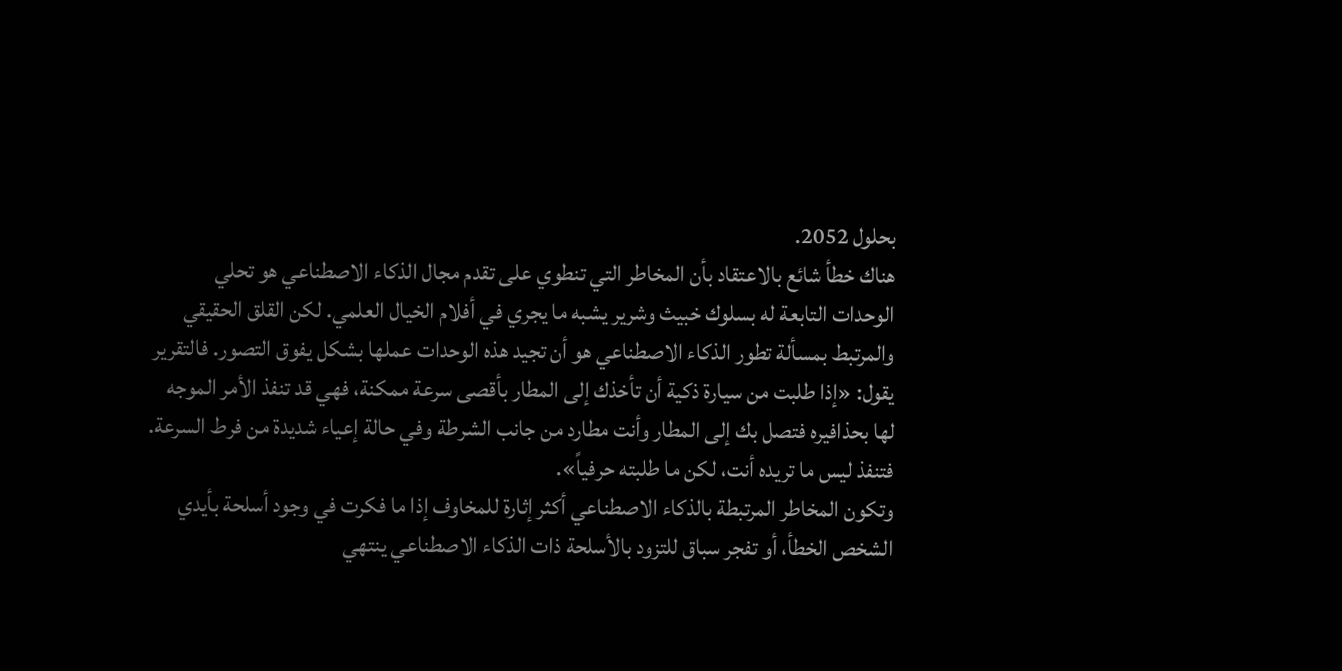بحلول 2052.
هناك خطأ شائع بالاعتقاد بأن المخاطر التي تنطوي على تقدم مجال الذكاء الاصطناعي هو تحلي الوحدات التابعة له بسلوك خبيث وشرير يشبه ما يجري في أفلام الخيال العلمي. لكن القلق الحقيقي والمرتبط بمسألة تطور الذكاء الاصطناعي هو أن تجيد هذه الوحدات عملها بشكل يفوق التصور. فالتقرير يقول: «إذا طلبت من سيارة ذكية أن تأخذك إلى المطار بأقصى سرعة ممكنة، فهي قد تنفذ الأمر الموجه لها بحذافيره فتصل بك إلى المطار وأنت مطارد من جانب الشرطة وفي حالة إعياء شديدة من فرط السرعة. فتنفذ ليس ما تريده أنت، لكن ما طلبته حرفياً».
وتكون المخاطر المرتبطة بالذكاء الاصطناعي أكثر إثارة للمخاوف إذا ما فكرت في وجود أسلحة بأيدي الشخص الخطأ، أو تفجر سباق للتزود بالأسلحة ذات الذكاء الاصطناعي ينتهي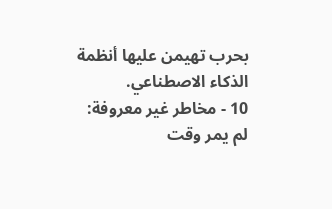بحرب تهيمن عليها أنظمة الذكاء الاصطناعي.
10 - مخاطر غير معروفة:
لم يمر وقت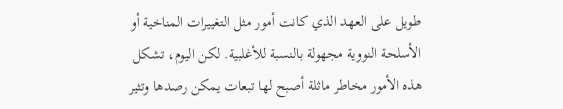طويل على العهد الذي كانت أمور مثل التغييرات المناخية أو الأسلحة النووية مجهولة بالنسبة للأغلبية. لكن اليوم، تشكل هذه الأمور مخاطر ماثلة أصبح لها تبعات يمكن رصدها وتثير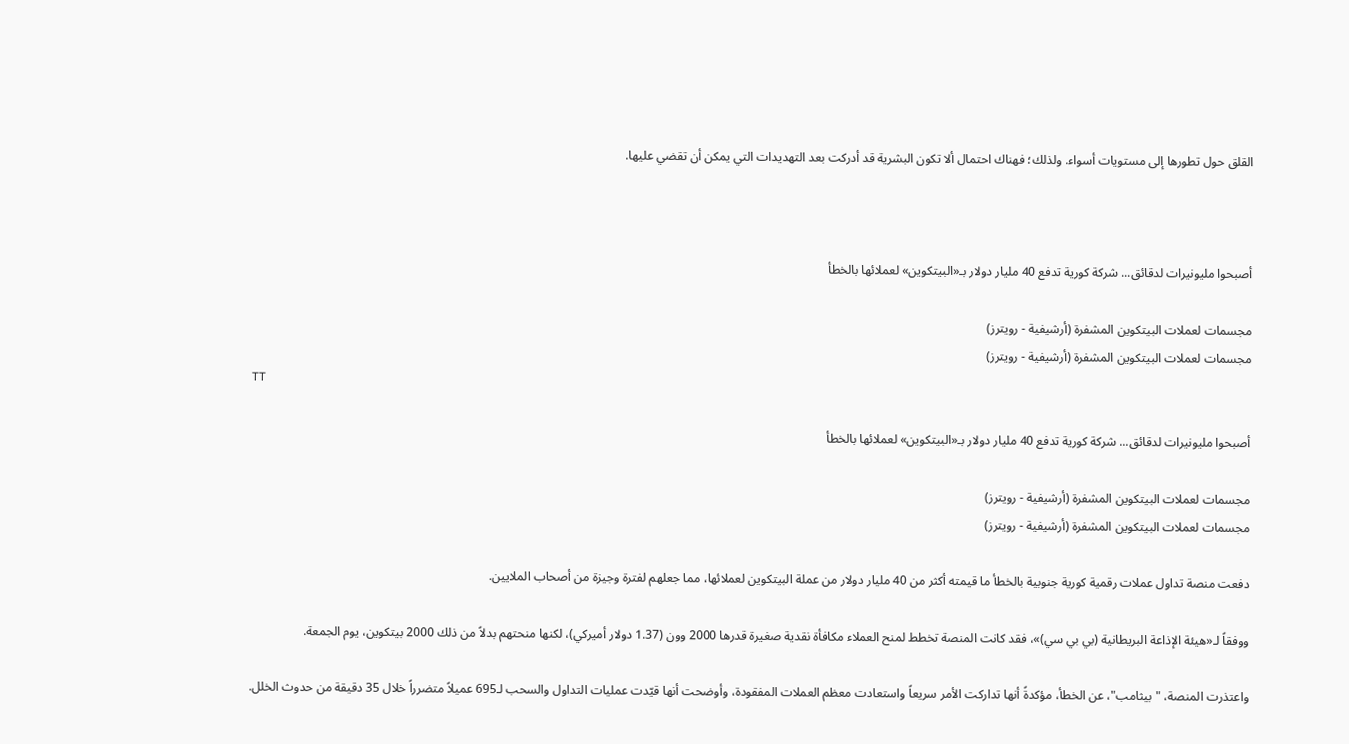القلق حول تطورها إلى مستويات أسواء. ولذلك؛ فهناك احتمال ألا تكون البشرية قد أدركت بعد التهديدات التي يمكن أن تقضي عليها.



أصبحوا مليونيرات لدقائق... شركة كورية تدفع 40 مليار دولار بـ«البيتكوين» لعملائها بالخطأ

مجسمات لعملات البيتكوين المشفرة (أرشيفية - رويترز)
مجسمات لعملات البيتكوين المشفرة (أرشيفية - رويترز)
TT

أصبحوا مليونيرات لدقائق... شركة كورية تدفع 40 مليار دولار بـ«البيتكوين» لعملائها بالخطأ

مجسمات لعملات البيتكوين المشفرة (أرشيفية - رويترز)
مجسمات لعملات البيتكوين المشفرة (أرشيفية - رويترز)

دفعت منصة تداول عملات رقمية كورية جنوبية بالخطأ ما قيمته أكثر من 40 مليار دولار من عملة البيتكوين لعملائها، مما جعلهم لفترة وجيزة من أصحاب الملايين.

ووفقاً لـ«هيئة الإذاعة البريطانية (بي بي سي)»، فقد كانت المنصة تخطط لمنح العملاء مكافأة نقدية صغيرة قدرها 2000 وون (1.37 دولار أميركي)، لكنها منحتهم بدلاً من ذلك 2000 بيتكوين، يوم الجمعة.

واعتذرت المنصة، "بيثامب"، عن الخطأ، مؤكدةً أنها تداركت الأمر سريعاً واستعادت معظم العملات المفقودة، وأوضحت أنها قيّدت عمليات التداول والسحب لـ695 عميلاً متضرراً خلال 35 دقيقة من حدوث الخلل.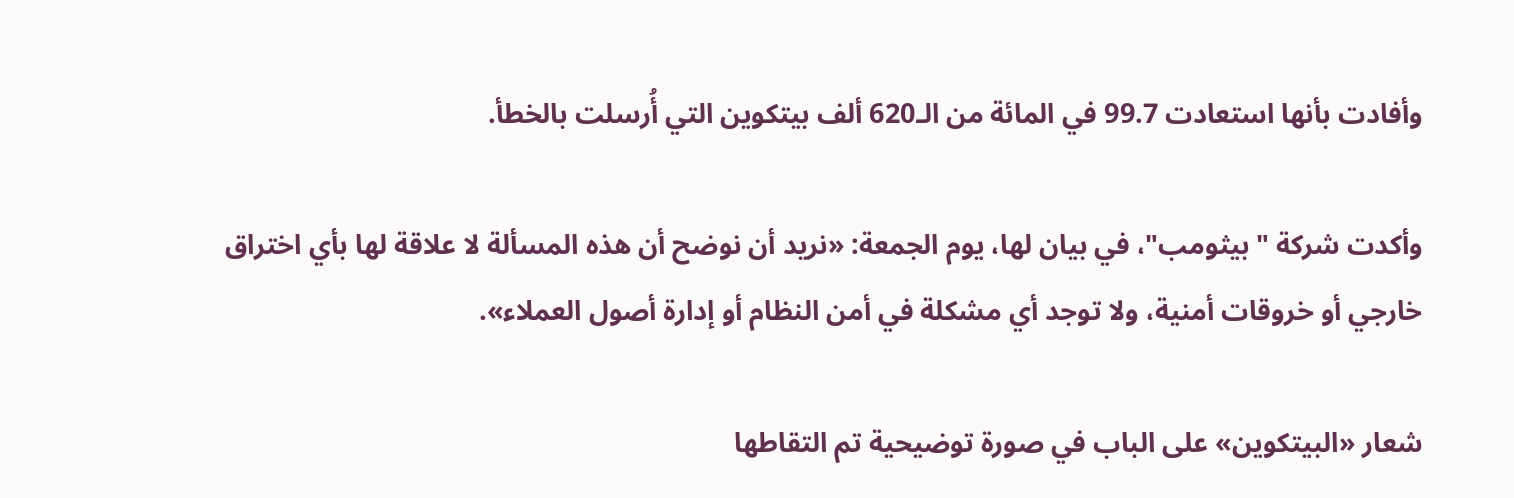وأفادت بأنها استعادت 99.7 في المائة من الـ620 ألف بيتكوين التي أُرسلت بالخطأ.

وأكدت شركة "بيثومب"، في بيان لها، يوم الجمعة: «نريد أن نوضح أن هذه المسألة لا علاقة لها بأي اختراق خارجي أو خروقات أمنية، ولا توجد أي مشكلة في أمن النظام أو إدارة أصول العملاء».

شعار «البيتكوين» على الباب في صورة توضيحية تم التقاطها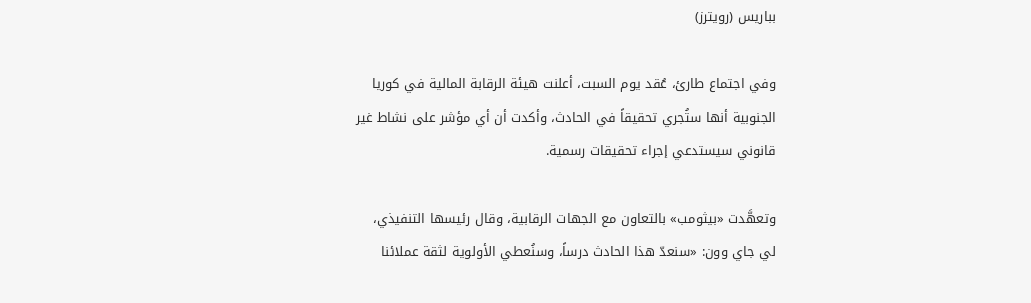بباريس (رويترز)

وفي اجتماع طارئ، عُقد يوم السبت، أعلنت هيئة الرقابة المالية في كوريا الجنوبية أنها ستُجري تحقيقاً في الحادث، وأكدت أن أي مؤشر على نشاط غير قانوني سيستدعي إجراء تحقيقات رسمية.

وتعهَّدت «بيثومب» بالتعاون مع الجهات الرقابية، وقال رئيسها التنفيذي، لي جاي وون: «سنعدّ هذا الحادث درساً، وسنُعطي الأولوية لثقة عملائنا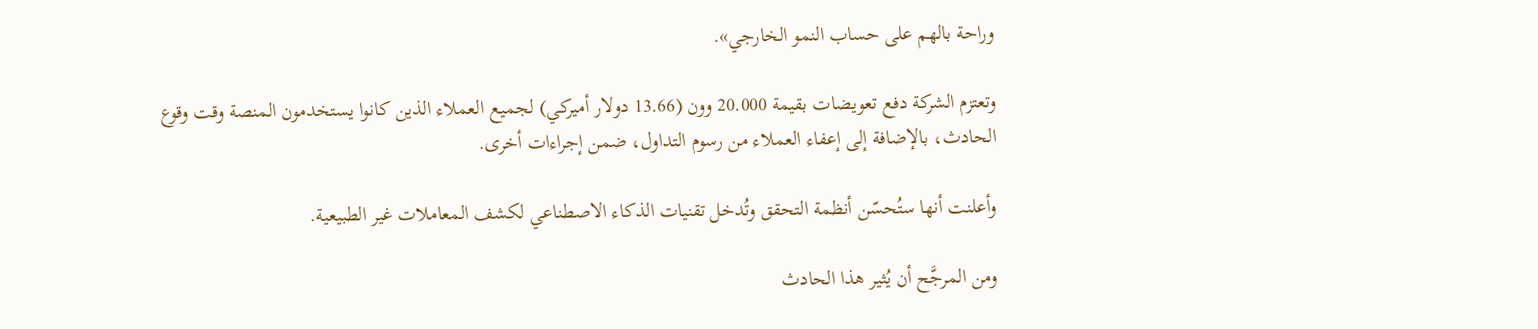وراحة بالهم على حساب النمو الخارجي».

وتعتزم الشركة دفع تعويضات بقيمة 20.000 وون (13.66 دولار أميركي) لجميع العملاء الذين كانوا يستخدمون المنصة وقت وقوع الحادث، بالإضافة إلى إعفاء العملاء من رسوم التداول، ضمن إجراءات أخرى.

وأعلنت أنها ستُحسّن أنظمة التحقق وتُدخل تقنيات الذكاء الاصطناعي لكشف المعاملات غير الطبيعية.

ومن المرجَّح أن يُثير هذا الحادث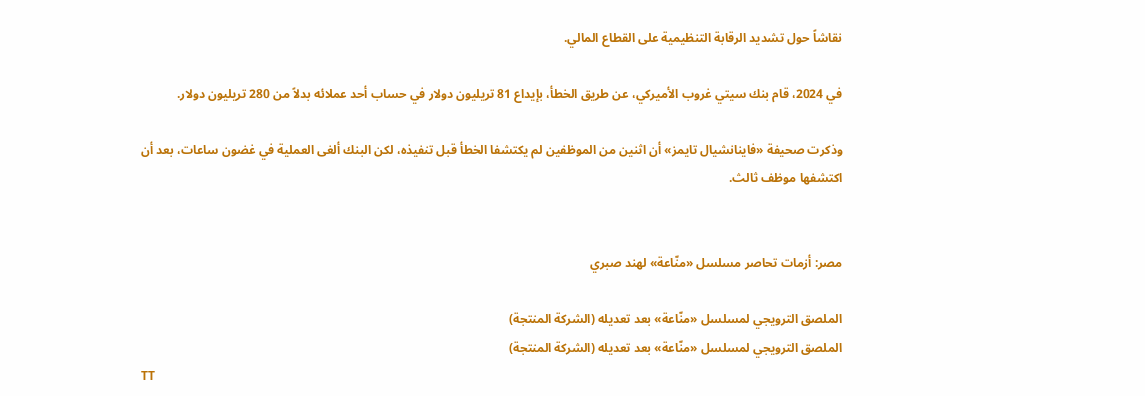نقاشاً حول تشديد الرقابة التنظيمية على القطاع المالي.

في 2024، قام بنك سيتي غروب الأميركي، عن طريق الخطأ، بإيداع 81 تريليون دولار في حساب أحد عملائه بدلاً من 280 تريليون دولار.

وذكرت صحيفة «فاينانشيال تايمز» أن اثنين من الموظفين لم يكتشفا الخطأ قبل تنفيذه، لكن البنك ألغى العملية في غضون ساعات، بعد أن اكتشفها موظف ثالث.


مصر: أزمات تحاصر مسلسل «منّاعة» لهند صبري

الملصق الترويجي لمسلسل «منّاعة» بعد تعديله (الشركة المنتجة)
الملصق الترويجي لمسلسل «منّاعة» بعد تعديله (الشركة المنتجة)
TT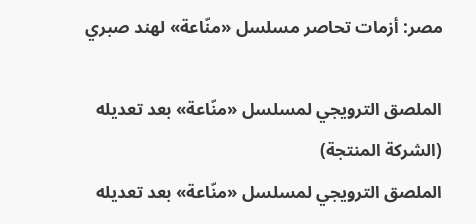مصر: أزمات تحاصر مسلسل «منّاعة» لهند صبري

الملصق الترويجي لمسلسل «منّاعة» بعد تعديله (الشركة المنتجة)
الملصق الترويجي لمسلسل «منّاعة» بعد تعديله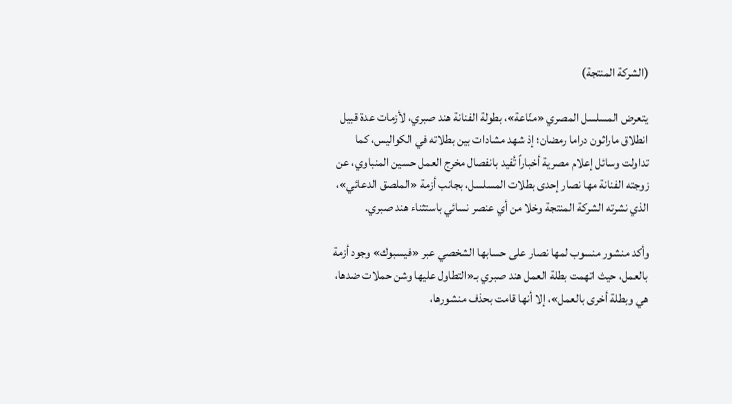(الشركة المنتجة)

يتعرض المسلسل المصري «منّاعة»، بطولة الفنانة هند صبري، لأزمات عدة قبيل انطلاق ماراثون دراما رمضان؛ إذ شهد مشادات بين بطلاته في الكواليس، كما تداولت وسائل إعلام مصرية أخباراً تُفيد بانفصال مخرج العمل حسين المنباوي، عن زوجته الفنانة مها نصار إحدى بطلات المسلسل، بجانب أزمة «الملصق الدعائي»، الذي نشرته الشركة المنتجة وخلا من أي عنصر نسائي باستثناء هند صبري.

وأكد منشور منسوب لمها نصار على حسابها الشخصي عبر «فيسبوك» وجود أزمة بالعمل، حيث اتهمت بطلة العمل هند صبري بـ«التطاول عليها وشن حملات ضدها، هي وبطلة أخرى بالعمل»، إلا أنها قامت بحذف منشورها،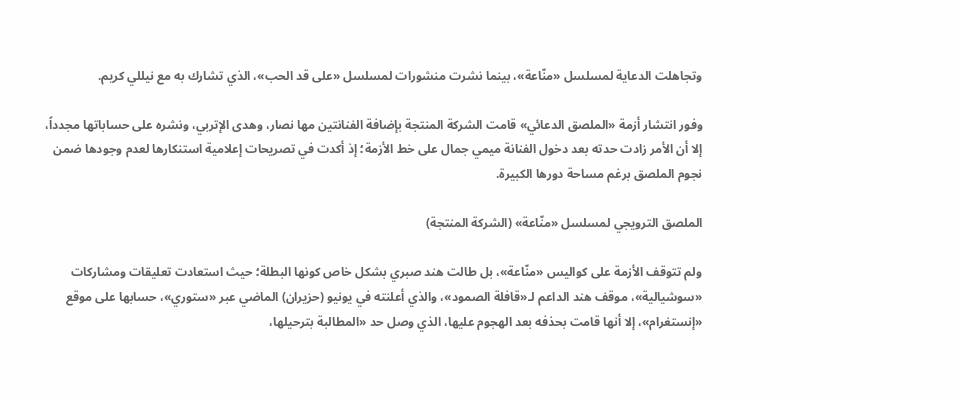وتجاهلت الدعاية لمسلسل «منّاعة»، بينما نشرت منشورات لمسلسل «على قد الحب»، الذي تشارك به مع نيللي كريم.

وفور انتشار أزمة «الملصق الدعائي» قامت الشركة المنتجة بإضافة الفنانتين مها نصار، وهدى الإتربي، ونشره على حساباتها مجدداً، إلا أن الأمر زادت حدته بعد دخول الفنانة ميمي جمال على خط الأزمة؛ إذ أكدت في تصريحات إعلامية استنكارها لعدم وجودها ضمن نجوم الملصق برغم مساحة دورها الكبيرة.

الملصق الترويجي لمسلسل «منّاعة» (الشركة المنتجة)

ولم تتوقف الأزمة على كواليس «منّاعة»، بل طالت هند صبري بشكل خاص كونها البطلة؛ حيث استعادت تعليقات ومشاركات «سوشيالية»، موقف هند الداعم لـ«قافلة الصمود»، والذي أعلنته في يونيو (حزيران) الماضي عبر «ستوري»، حسابها على موقع «إنستغرام»، إلا أنها قامت بحذفه بعد الهجوم عليها، الذي وصل حد «المطالبة بترحيلها،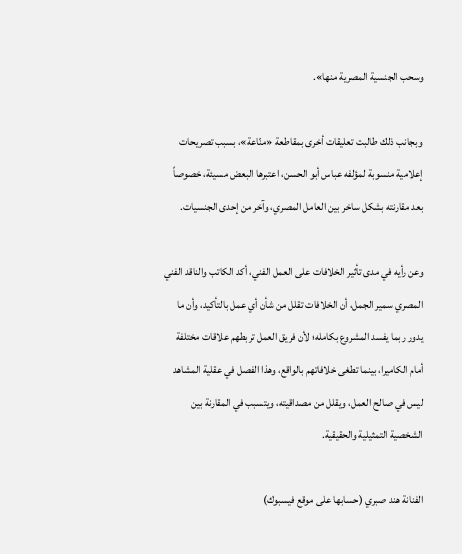وسحب الجنسية المصرية منها».

وبجانب ذلك طالبت تعليقات أخرى بمقاطعة «منّاعة»، بسبب تصريحات إعلامية منسوبة لمؤلفه عباس أبو الحسن، اعتبرها البعض مسيئة، خصوصاً بعد مقارنته بشكل ساخر بين العامل المصري، وآخر من إحدى الجنسيات.

وعن رأيه في مدى تأثير الخلافات على العمل الفني، أكد الكاتب والناقد الفني المصري سمير الجمل، أن الخلافات تقلل من شأن أي عمل بالتأكيد، وأن ما يدور ربما يفسد المشروع بكامله؛ لأن فريق العمل تربطهم علاقات مختلفة أمام الكاميرا، بينما تطغى خلافاتهم بالواقع، وهذا الفصل في عقلية المشاهد ليس في صالح العمل، ويقلل من مصداقيته، ويتسبب في المقارنة بين الشخصية التمثيلية والحقيقية.

الفنانة هند صبري (حسابها على موقع فيسبوك)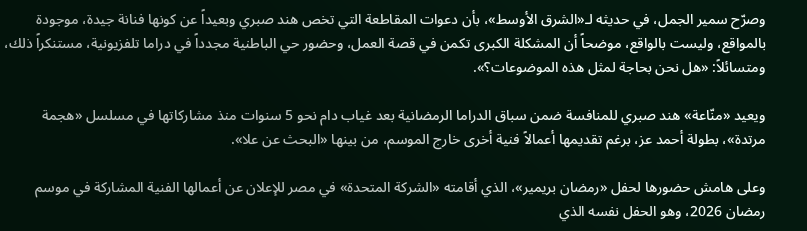وصرّح سمير الجمل، في حديثه لـ«الشرق الأوسط»، بأن دعوات المقاطعة التي تخص هند صبري وبعيداً عن كونها فنانة جيدة، موجودة بالمواقع، وليست بالواقع، موضحاً أن المشكلة الكبرى تكمن في قصة العمل، وحضور حي الباطنية مجدداً في دراما تلفزيونية، مستنكراً ذلك، ومتسائلاً: «هل نحن بحاجة لمثل هذه الموضوعات؟».

ويعيد «منّاعة» هند صبري للمنافسة ضمن سباق الدراما الرمضانية بعد غياب دام نحو 5 سنوات منذ مشاركاتها في مسلسل «هجمة مرتدة»، بطولة أحمد عز، برغم تقديمها أعمالاً فنية أخرى خارج الموسم، من بينها «البحث عن علا».

وعلى هامش حضورها لحفل «رمضان بريمير»، الذي أقامته «الشركة المتحدة» في مصر للإعلان عن أعمالها الفنية المشاركة في موسم رمضان 2026، وهو الحفل نفسه الذي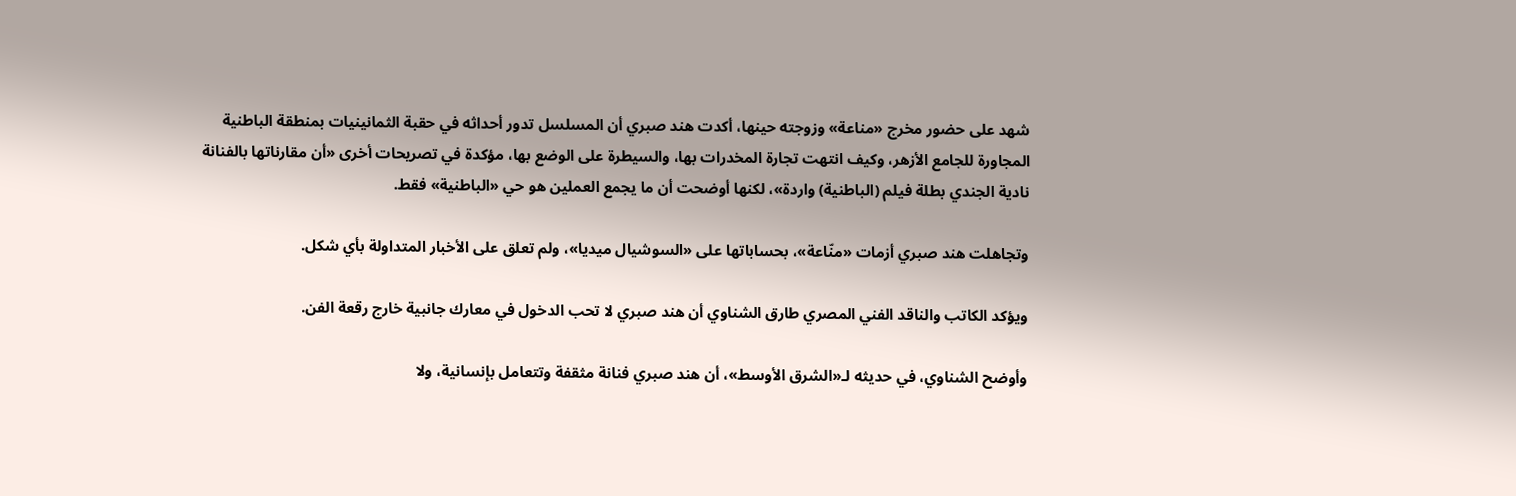شهد على حضور مخرج «مناعة» وزوجته حينها، أكدت هند صبري أن المسلسل تدور أحداثه في حقبة الثمانينيات بمنطقة الباطنية المجاورة للجامع الأزهر، وكيف انتهت تجارة المخدرات بها، والسيطرة على الوضع بها، مؤكدة في تصريحات أخرى «أن مقارناتها بالفنانة نادية الجندي بطلة فيلم (الباطنية) واردة»، لكنها أوضحت أن ما يجمع العملين هو حي «الباطنية» فقط.

وتجاهلت هند صبري أزمات «منّاعة»، بحساباتها على «السوشيال ميديا»، ولم تعلق على الأخبار المتداولة بأي شكل.

ويؤكد الكاتب والناقد الفني المصري طارق الشناوي أن هند صبري لا تحب الدخول في معارك جانبية خارج رقعة الفن.

وأوضح الشناوي، في حديثه لـ«الشرق الأوسط»، أن هند صبري فنانة مثقفة وتتعامل بإنسانية، ولا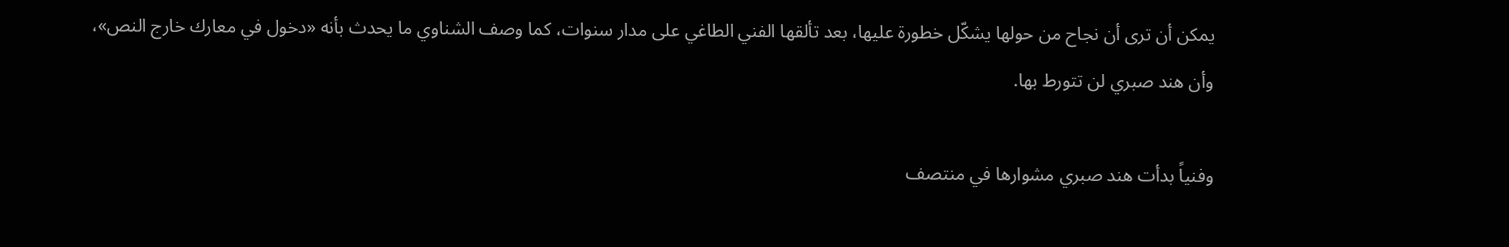يمكن أن ترى أن نجاح من حولها يشكّل خطورة عليها، بعد تألقها الفني الطاغي على مدار سنوات، كما وصف الشناوي ما يحدث بأنه «دخول في معارك خارج النص»، وأن هند صبري لن تتورط بها.

وفنياً بدأت هند صبري مشوارها في منتصف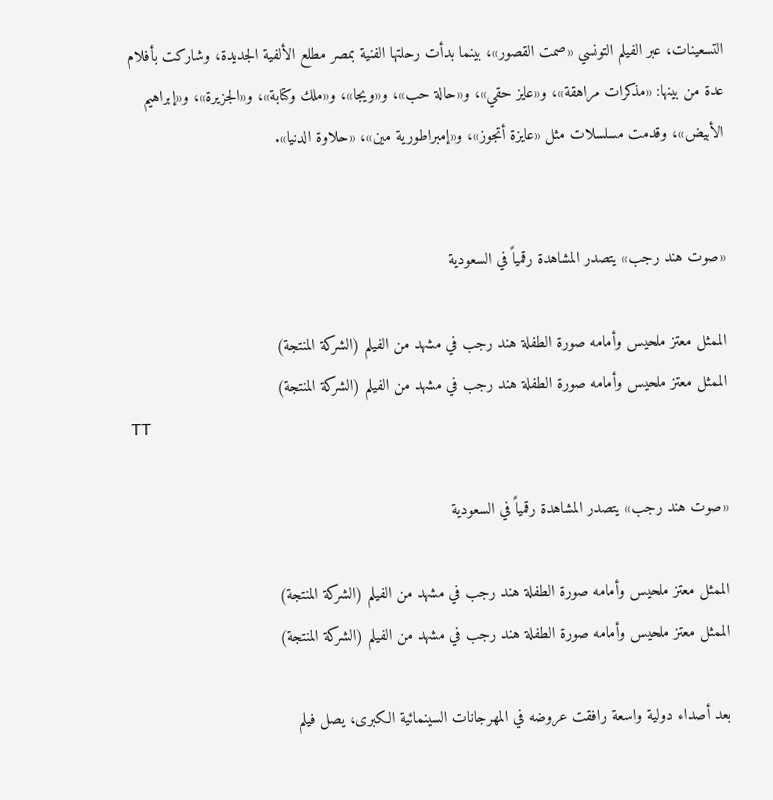التسعينات، عبر الفيلم التونسي «صمت القصور»، بينما بدأت رحلتها الفنية بمصر مطلع الألفية الجديدة، وشاركت بأفلام عدة من بينها: «مذكرات مراهقة»، و«عايز حقي»، و«حالة حب»، و«ويجا»، و«ملك وكتابة»، و«الجزيرة»، و«إبراهيم الأبيض»، وقدمت مسلسلات مثل «عايزة أتجوز»، و«إمبراطورية مين»، «حلاوة الدنيا».


«صوت هند رجب» يتصدر المشاهدة رقمياً في السعودية

الممثل معتز ملحيس وأمامه صورة الطفلة هند رجب في مشهد من الفيلم (الشركة المنتجة)
الممثل معتز ملحيس وأمامه صورة الطفلة هند رجب في مشهد من الفيلم (الشركة المنتجة)
TT

«صوت هند رجب» يتصدر المشاهدة رقمياً في السعودية

الممثل معتز ملحيس وأمامه صورة الطفلة هند رجب في مشهد من الفيلم (الشركة المنتجة)
الممثل معتز ملحيس وأمامه صورة الطفلة هند رجب في مشهد من الفيلم (الشركة المنتجة)

بعد أصداء دولية واسعة رافقت عروضه في المهرجانات السينمائية الكبرى، يصل فيلم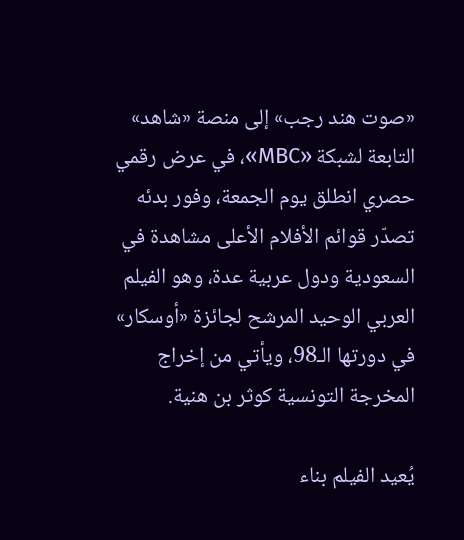«صوت هند رجب» إلى منصة «شاهد» التابعة لشبكة «MBC»، في عرض رقمي حصري انطلق يوم الجمعة، وفور بدئه تصدّر قوائم الأفلام الأعلى مشاهدة في السعودية ودول عربية عدة، وهو الفيلم العربي الوحيد المرشح لجائزة «أوسكار» في دورتها الـ98، ويأتي من إخراج المخرجة التونسية كوثر بن هنية.

يُعيد الفيلم بناء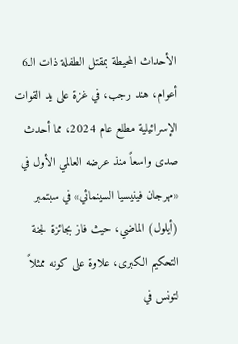الأحداث المحيطة بمقتل الطفلة ذات الـ6 أعوام، هند رجب، في غزة على يد القوات الإسرائيلية مطلع عام 2024، مما أحدث صدى واسعاً منذ عرضه العالمي الأول في «مهرجان فينيسيا السينمائي» في سبتمبر (أيلول) الماضي، حيث فاز بجائزة لجنة التحكيم الكبرى، علاوة على كونه ممثلاً لتونس في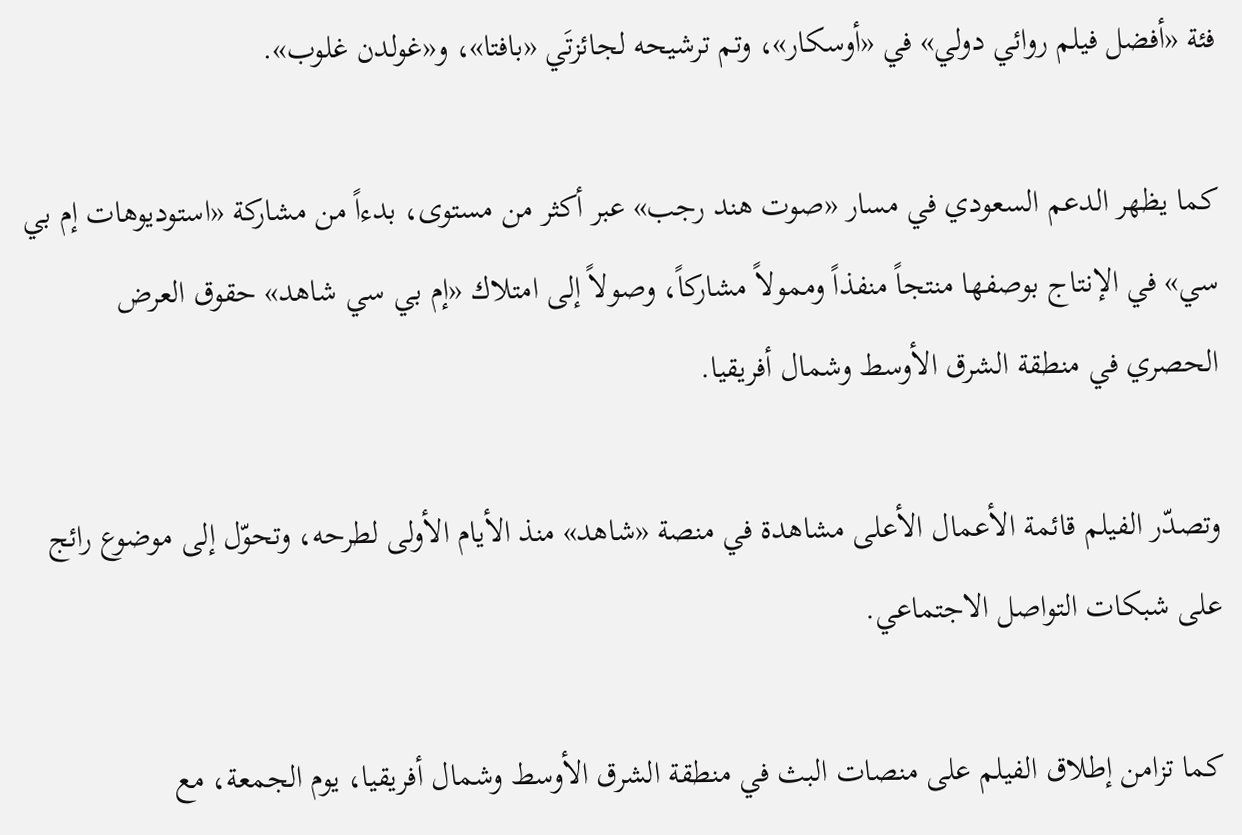فئة «أفضل فيلم روائي دولي» في «أوسكار»، وتم ترشيحه لجائزتَي «بافتا»، و«غولدن غلوب».

كما يظهر الدعم السعودي في مسار «صوت هند رجب» عبر أكثر من مستوى، بدءاً من مشاركة «استوديوهات إم بي سي» في الإنتاج بوصفها منتجاً منفذاً وممولاً مشاركاً، وصولاً إلى امتلاك «إم بي سي شاهد» حقوق العرض الحصري في منطقة الشرق الأوسط وشمال أفريقيا.

وتصدّر الفيلم قائمة الأعمال الأعلى مشاهدة في منصة «شاهد» منذ الأيام الأولى لطرحه، وتحوّل إلى موضوع رائج على شبكات التواصل الاجتماعي.

كما تزامن إطلاق الفيلم على منصات البث في منطقة الشرق الأوسط وشمال أفريقيا، يوم الجمعة، مع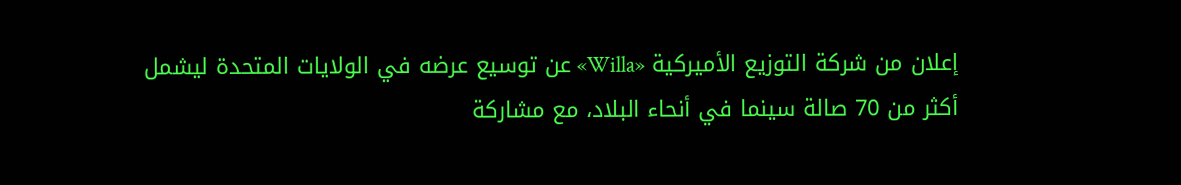إعلان من شركة التوزيع الأميركية «Willa» عن توسيع عرضه في الولايات المتحدة ليشمل أكثر من 70 صالة سينما في أنحاء البلاد، مع مشاركة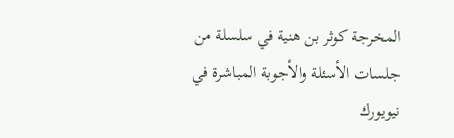المخرجة كوثر بن هنية في سلسلة من جلسات الأسئلة والأجوبة المباشرة في نيويورك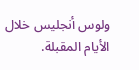ولوس أنجليس خلال الأيام المقبلة.